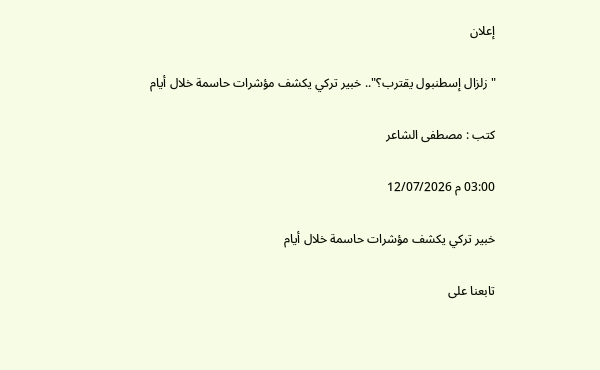إعلان

"زلزال إسطنبول يقترب؟".. خبير تركي يكشف مؤشرات حاسمة خلال أيام

كتب : مصطفى الشاعر

03:00 م 12/07/2026

خبير تركي يكشف مؤشرات حاسمة خلال أيام

تابعنا على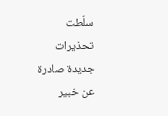سلّطت تحذيرات جديدة صادرة عن خبير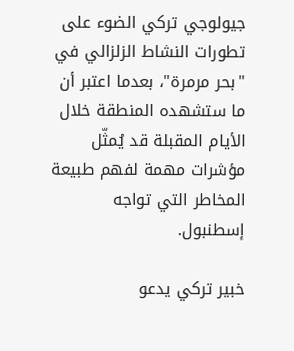جيولوجي تركي الضوء على تطورات النشاط الزلزالي في "بحر مرمرة"، بعدما اعتبر أن ما ستشهده المنطقة خلال الأيام المقبلة قد يُمثّل مؤشرات مهمة لفهم طبيعة المخاطر التي تواجه إسطنبول.

خبير تركي يدعو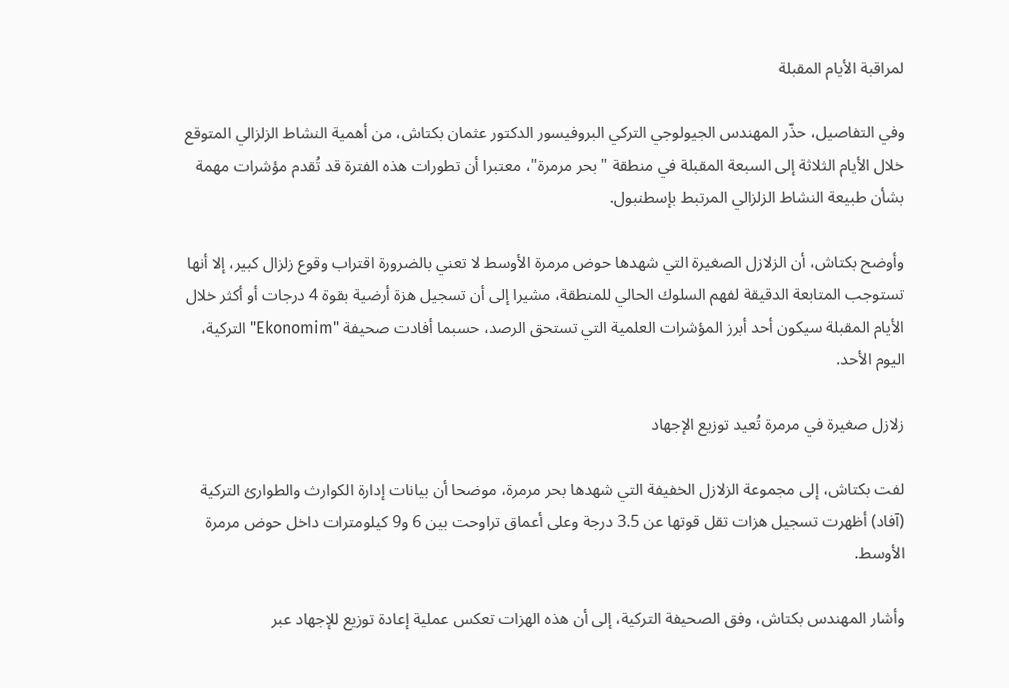لمراقبة الأيام المقبلة

وفي التفاصيل، حذّر المهندس الجيولوجي التركي البروفيسور الدكتور عثمان بكتاش، من أهمية النشاط الزلزالي المتوقع خلال الأيام الثلاثة إلى السبعة المقبلة في منطقة "بحر مرمرة"، معتبرا أن تطورات هذه الفترة قد تُقدم مؤشرات مهمة بشأن طبيعة النشاط الزلزالي المرتبط بإسطنبول.

وأوضح بكتاش، أن الزلازل الصغيرة التي شهدها حوض مرمرة الأوسط لا تعني بالضرورة اقتراب وقوع زلزال كبير، إلا أنها تستوجب المتابعة الدقيقة لفهم السلوك الحالي للمنطقة، مشيرا إلى أن تسجيل هزة أرضية بقوة 4 درجات أو أكثر خلال الأيام المقبلة سيكون أحد أبرز المؤشرات العلمية التي تستحق الرصد، حسبما أفادت صحيفة "Ekonomim" التركية، اليوم الأحد.

زلازل صغيرة في مرمرة تُعيد توزيع الإجهاد

لفت بكتاش، إلى مجموعة الزلازل الخفيفة التي شهدها بحر مرمرة، موضحا أن بيانات إدارة الكوارث والطوارئ التركية (آفاد) أظهرت تسجيل هزات تقل قوتها عن 3.5 درجة وعلى أعماق تراوحت بين 6 و9 كيلومترات داخل حوض مرمرة الأوسط.

وأشار المهندس بكتاش، وفق الصحيفة التركية، إلى أن هذه الهزات تعكس عملية إعادة توزيع للإجهاد عبر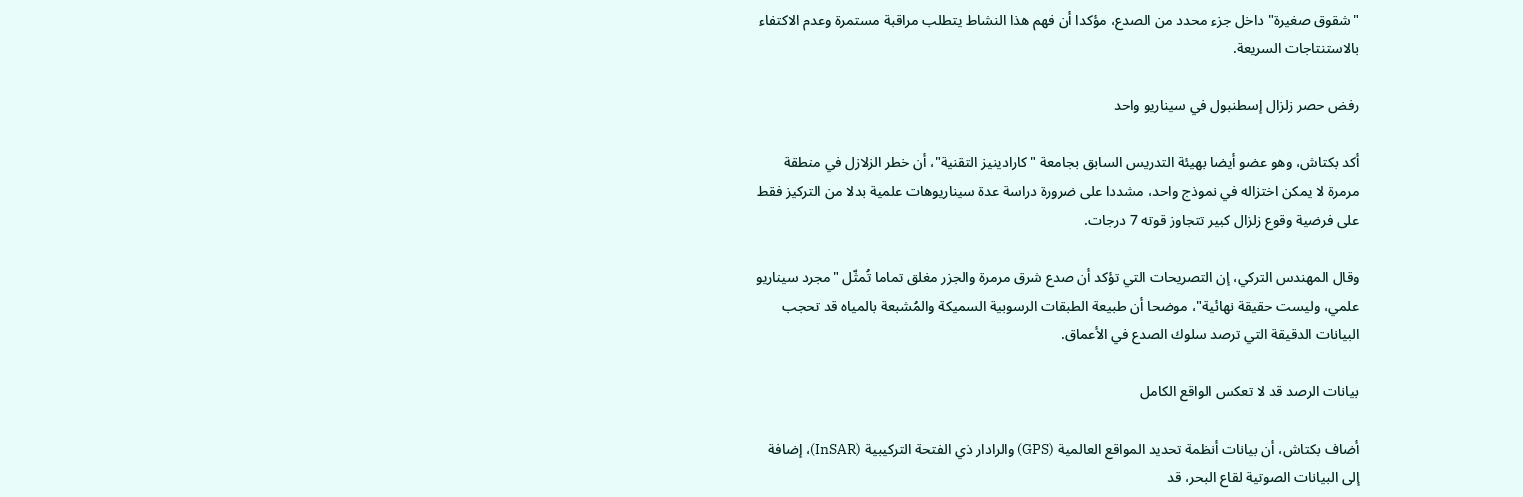"شقوق صغيرة" داخل جزء محدد من الصدع، مؤكدا أن فهم هذا النشاط يتطلب مراقبة مستمرة وعدم الاكتفاء بالاستنتاجات السريعة.

رفض حصر زلزال إسطنبول في سيناريو واحد

أكد بكتاش، وهو عضو أيضا بهيئة التدريس السابق بجامعة "كارادينيز التقنية"، أن خطر الزلازل في منطقة مرمرة لا يمكن اختزاله في نموذج واحد، مشددا على ضرورة دراسة عدة سيناريوهات علمية بدلا من التركيز فقط على فرضية وقوع زلزال كبير تتجاوز قوته 7 درجات.

وقال المهندس التركي، إن التصريحات التي تؤكد أن صدع شرق مرمرة والجزر مغلق تماما تُمثّل "مجرد سيناريو علمي، وليست حقيقة نهائية"، موضحا أن طبيعة الطبقات الرسوبية السميكة والمُشبعة بالمياه قد تحجب البيانات الدقيقة التي ترصد سلوك الصدع في الأعماق.

بيانات الرصد قد لا تعكس الواقع الكامل

أضاف بكتاش، أن بيانات أنظمة تحديد المواقع العالمية (GPS) والرادار ذي الفتحة التركيبية (InSAR)، إضافة إلى البيانات الصوتية لقاع البحر، قد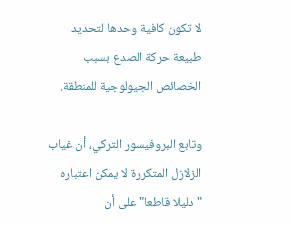لا تكون كافية وحدها لتحديد طبيعة حركة الصدع بسبب الخصائص الجيولوجية للمنطقة.

وتابع البروفيسور التركي، أن غياب الزلازل المتكررة لا يمكن اعتباره "دليلا قاطعا" على أن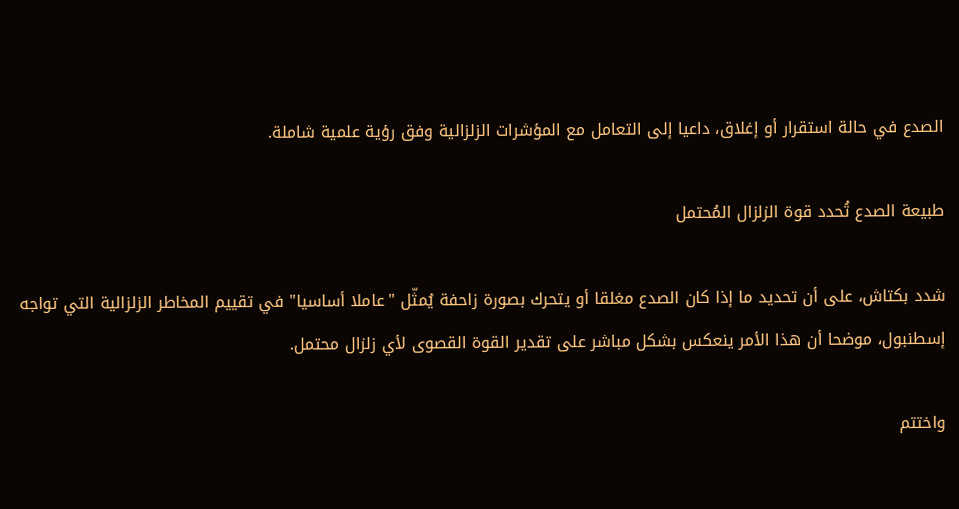الصدع في حالة استقرار أو إغلاق، داعيا إلى التعامل مع المؤشرات الزلزالية وفق رؤية علمية شاملة.

طبيعة الصدع تُحدد قوة الزلزال المُحتمل

شدد بكتاش، على أن تحديد ما إذا كان الصدع مغلقا أو يتحرك بصورة زاحفة يُمثّل "عاملا أساسيا" في تقييم المخاطر الزلزالية التي تواجه إسطنبول، موضحا أن هذا الأمر ينعكس بشكل مباشر على تقدير القوة القصوى لأي زلزال محتمل.

واختتم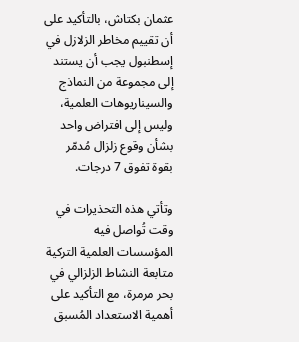عثمان بكتاش، بالتأكيد على أن تقييم مخاطر الزلازل في إسطنبول يجب أن يستند إلى مجموعة من النماذج والسيناريوهات العلمية، وليس إلى افتراض واحد بشأن وقوع زلزال مُدمّر بقوة تفوق 7 درجات.

وتأتي هذه التحذيرات في وقت تُواصل فيه المؤسسات العلمية التركية متابعة النشاط الزلزالي في بحر مرمرة، مع التأكيد على أهمية الاستعداد المُسبق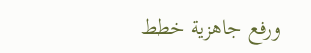ورفع جاهزية خطط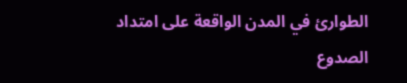الطوارئ في المدن الواقعة على امتداد الصدوع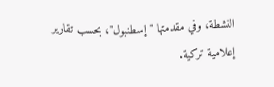النشطة، وفي مقدمتها "إسطنبول"، بحسب تقارير إعلامية تركية.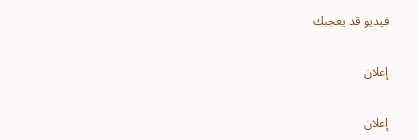فيديو قد يعجبك

إعلان

إعلان